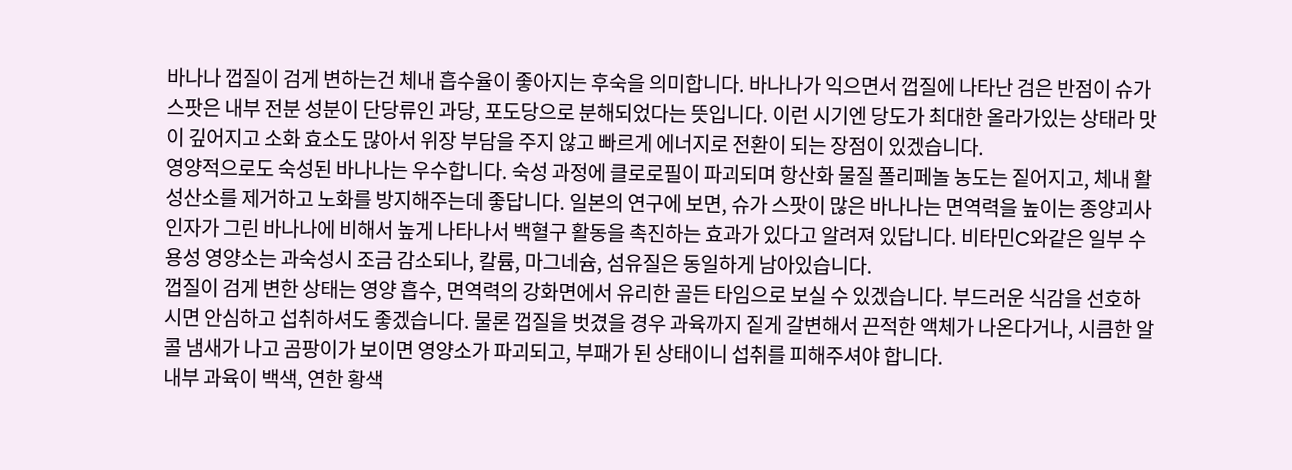바나나 껍질이 검게 변하는건 체내 흡수율이 좋아지는 후숙을 의미합니다. 바나나가 익으면서 껍질에 나타난 검은 반점이 슈가 스팟은 내부 전분 성분이 단당류인 과당, 포도당으로 분해되었다는 뜻입니다. 이런 시기엔 당도가 최대한 올라가있는 상태라 맛이 깊어지고 소화 효소도 많아서 위장 부담을 주지 않고 빠르게 에너지로 전환이 되는 장점이 있겠습니다.
영양적으로도 숙성된 바나나는 우수합니다. 숙성 과정에 클로로필이 파괴되며 항산화 물질 폴리페놀 농도는 짙어지고, 체내 활성산소를 제거하고 노화를 방지해주는데 좋답니다. 일본의 연구에 보면, 슈가 스팟이 많은 바나나는 면역력을 높이는 종양괴사인자가 그린 바나나에 비해서 높게 나타나서 백혈구 활동을 촉진하는 효과가 있다고 알려져 있답니다. 비타민C와같은 일부 수용성 영양소는 과숙성시 조금 감소되나, 칼륨, 마그네슘, 섬유질은 동일하게 남아있습니다.
껍질이 검게 변한 상태는 영양 흡수, 면역력의 강화면에서 유리한 골든 타임으로 보실 수 있겠습니다. 부드러운 식감을 선호하시면 안심하고 섭취하셔도 좋겠습니다. 물론 껍질을 벗겼을 경우 과육까지 짙게 갈변해서 끈적한 액체가 나온다거나, 시큼한 알콜 냄새가 나고 곰팡이가 보이면 영양소가 파괴되고, 부패가 된 상태이니 섭취를 피해주셔야 합니다.
내부 과육이 백색, 연한 황색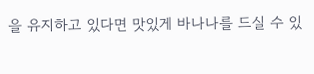을 유지하고 있다면 맛있게 바나나를 드실 수 있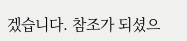겠습니다. 참조가 되셨으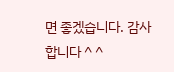면 좋겠습니다. 감사합니다 ^ ^